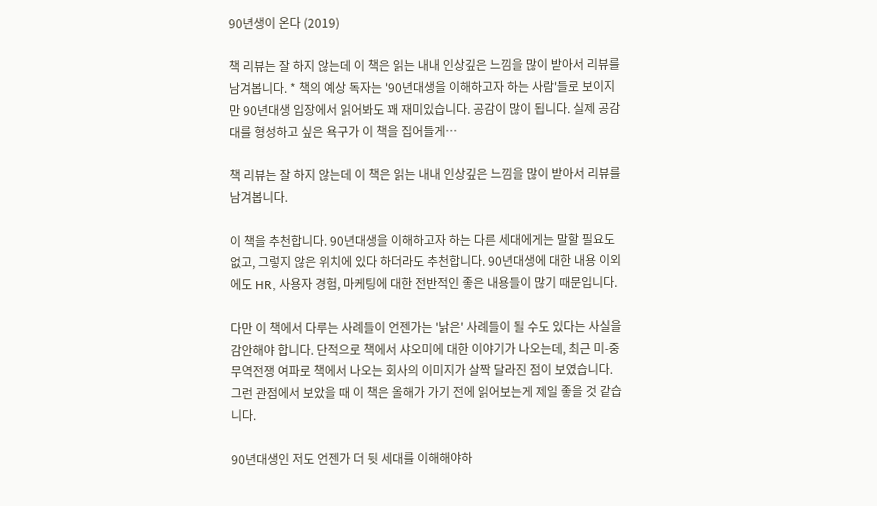90년생이 온다 (2019)

책 리뷰는 잘 하지 않는데 이 책은 읽는 내내 인상깊은 느낌을 많이 받아서 리뷰를 남겨봅니다. * 책의 예상 독자는 '90년대생을 이해하고자 하는 사람'들로 보이지만 90년대생 입장에서 읽어봐도 꽤 재미있습니다. 공감이 많이 됩니다. 실제 공감대를 형성하고 싶은 욕구가 이 책을 집어들게…

책 리뷰는 잘 하지 않는데 이 책은 읽는 내내 인상깊은 느낌을 많이 받아서 리뷰를 남겨봅니다.

이 책을 추천합니다. 90년대생을 이해하고자 하는 다른 세대에게는 말할 필요도 없고, 그렇지 않은 위치에 있다 하더라도 추천합니다. 90년대생에 대한 내용 이외에도 HR, 사용자 경험, 마케팅에 대한 전반적인 좋은 내용들이 많기 때문입니다.

다만 이 책에서 다루는 사례들이 언젠가는 '낡은' 사례들이 될 수도 있다는 사실을 감안해야 합니다. 단적으로 책에서 샤오미에 대한 이야기가 나오는데, 최근 미-중 무역전쟁 여파로 책에서 나오는 회사의 이미지가 살짝 달라진 점이 보였습니다. 그런 관점에서 보았을 때 이 책은 올해가 가기 전에 읽어보는게 제일 좋을 것 같습니다.

90년대생인 저도 언젠가 더 뒷 세대를 이해해야하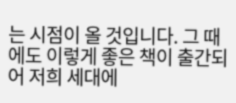는 시점이 올 것입니다. 그 때에도 이렇게 좋은 책이 출간되어 저희 세대에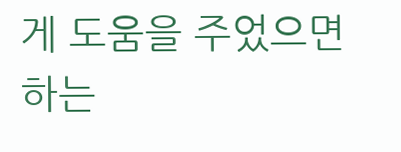게 도움을 주었으면 하는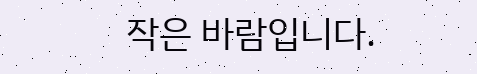작은 바람입니다.